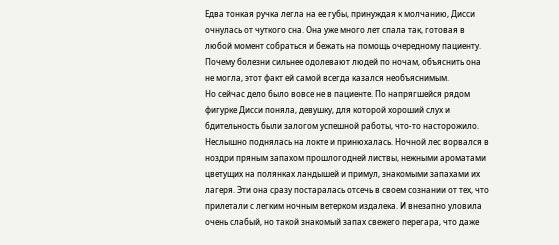Едва тонкая ручка легла на ее губы, принуждая к молчанию, Дисси очнулась от чуткого сна. Она уже много лет спала так, готовая в любой момент собраться и бежать на помощь очередному пациенту. Почему болезни сильнее одолевают людей по ночам, объяснить она не могла, этот факт ей самой всегда казался необъяснимым.
Но сейчас дело было вовсе не в пациенте. По напрягшейся рядом фигурке Дисси поняла, девушку, для которой хороший слух и бдительность были залогом успешной работы, что-то насторожило.
Неслышно поднялась на локте и принюхалась. Ночной лес ворвался в ноздри пряным запахом прошлогодней листвы, нежными ароматами цветущих на полянках ландышей и примул, знакомыми запахами их лагеря. Эти она сразу постаралась отсечь в своем сознании от тех, что прилетали с легким ночным ветерком издалека. И внезапно уловила очень слабый, но такой знакомый запах свежего перегара, что даже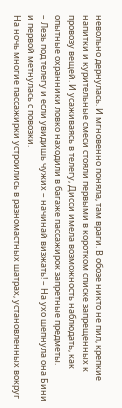невольно дернулась. И мгновенно поняла, там враги. В обозе никто не пил, крепкие напитки и курительные смеси стояли первыми в коротком списке запрещенных к провозу вещей. И усаживаясь в телегу, Дисси имела возможность наблюдать, как опытные охранники ловко находили в багаже пассажирок запретные предметы.
– Лезь под телегу и если увидишь чужих – начинай визжать! – На ухо шепнула она Бини и первой метнулась с повозки.
На ночь многие пассажирки устроились в разномастных шатрах, установленных вокруг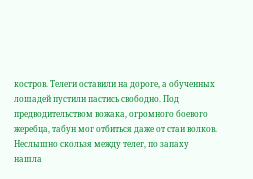костров. Телеги оставили на дороге, а обученных лошадей пустили пастись свободно. Под предводительством вожака, огромного боевого жеребца, табун мог отбиться даже от стаи волков.
Неслышно скользя между телег, по запаху нашла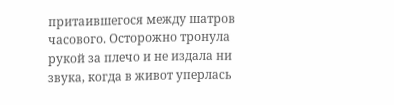притаившегося между шатров часового. Осторожно тронула рукой за плечо и не издала ни звука, когда в живот уперлась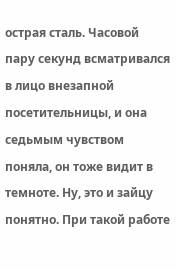острая сталь. Часовой пару секунд всматривался в лицо внезапной посетительницы, и она седьмым чувством поняла, он тоже видит в темноте. Ну, это и зайцу понятно. При такой работе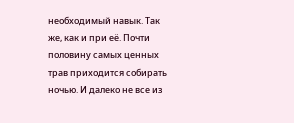необходимый навык. Так же, как и при её. Почти половину самых ценных трав приходится собирать ночью. И далеко не все из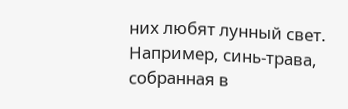них любят лунный свет. Например, синь-трава, собранная в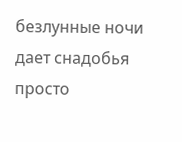безлунные ночи дает снадобья просто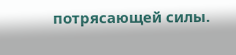потрясающей силы.